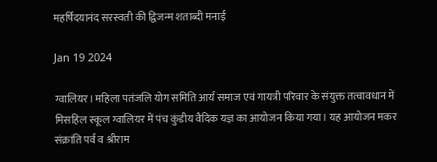महर्षिदयानंद सरस्वती की द्विजन्म शताब्दी मनाई

Jan 19 2024

ग्वालियर। महिला पतंजलि योग समिति आर्य समाज एवं गायत्री परिवार के संयुक्त तत्वावधान में मिसहिल स्कूल ग्वालियर में पंच कुंडीय वैदिक यज्ञ का आयोजन किया गया। यह आयोजन मकर संक्रांति पर्व व श्रीराम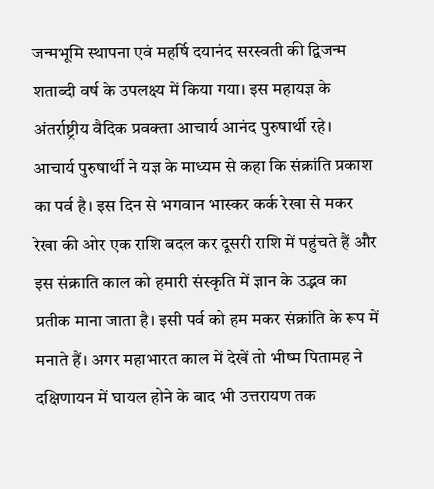जन्मभूमि स्थापना एवं महर्षि दयानंद सरस्वती की द्विजन्म शताब्दी वर्ष के उपलक्ष्य में किया गया। इस महायज्ञ के अंतर्राष्ट्रीय वैदिक प्रवक्ता आचार्य आनंद पुरुषार्थी रहे।
आचार्य पुरुषार्थी ने यज्ञ के माध्यम से कहा कि संक्रांति प्रकाश का पर्व है। इस दिन से भगवान भास्कर कर्क रेखा से मकर रेखा की ओर एक राशि बदल कर दूसरी राशि में पहुंचते हैं और इस संक्राति काल को हमारी संस्कृति में ज्ञान के उद्भव का प्रतीक माना जाता है। इसी पर्व को हम मकर संक्रांति के रूप में मनाते हैं। अगर महाभारत काल में देखें तो भीष्म पितामह ने दक्षिणायन में घायल होने के बाद भी उत्तरायण तक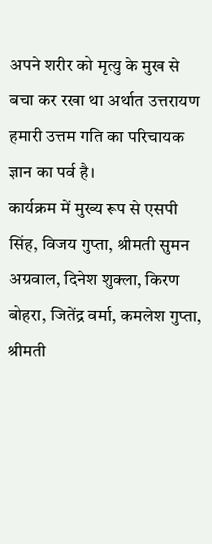अपने शरीर को मृत्यु के मुख से बचा कर रखा था अर्थात उत्तरायण हमारी उत्तम गति का परिचायक ज्ञान का पर्व है।
कार्यक्रम में मुख्य रूप से एसपी सिंह, विजय गुप्ता, श्रीमती सुमन अग्रवाल, दिनेश शुक्ला, किरण बोहरा, जितेंद्र वर्मा, कमलेश गुप्ता, श्रीमती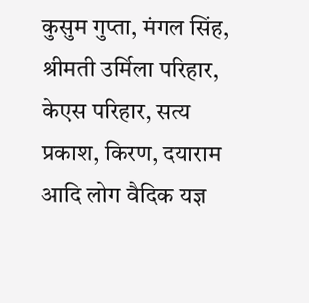कुसुम गुप्ता, मंगल सिंह, श्रीमती उर्मिला परिहार, केएस परिहार, सत्य प्रकाश, किरण, दयाराम आदि लोग वैदिक यज्ञ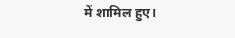में शामिल हुए।